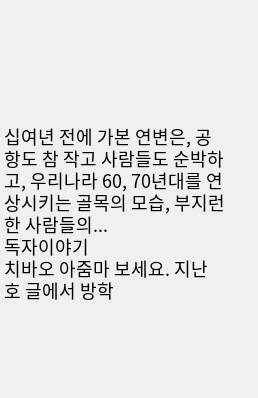십여년 전에 가본 연변은, 공항도 참 작고 사람들도 순박하고, 우리나라 60, 70년대를 연상시키는 골목의 모습, 부지런한 사람들의...
독자이야기
치바오 아줌마 보세요. 지난 호 글에서 방학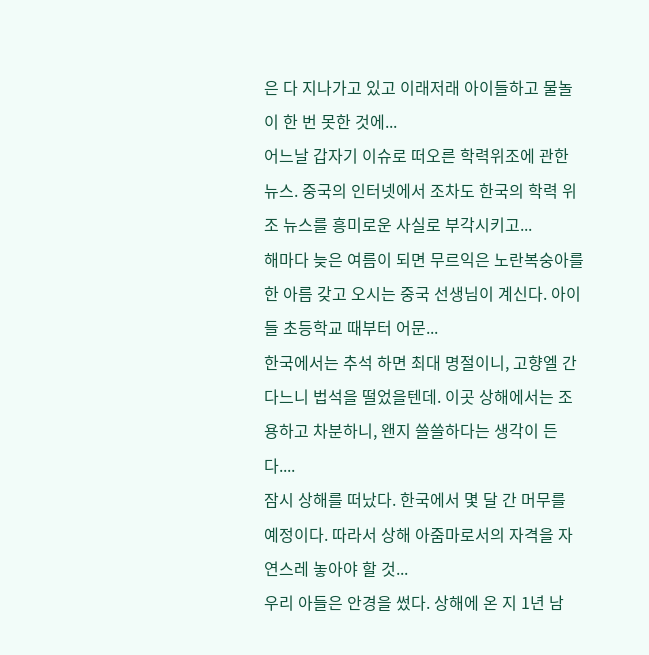은 다 지나가고 있고 이래저래 아이들하고 물놀이 한 번 못한 것에...
어느날 갑자기 이슈로 떠오른 학력위조에 관한 뉴스. 중국의 인터넷에서 조차도 한국의 학력 위조 뉴스를 흥미로운 사실로 부각시키고...
해마다 늦은 여름이 되면 무르익은 노란복숭아를 한 아름 갖고 오시는 중국 선생님이 계신다. 아이들 초등학교 때부터 어문...
한국에서는 추석 하면 최대 명절이니, 고향엘 간다느니 법석을 떨었을텐데. 이곳 상해에서는 조용하고 차분하니, 왠지 쓸쓸하다는 생각이 든다....
잠시 상해를 떠났다. 한국에서 몇 달 간 머무를 예정이다. 따라서 상해 아줌마로서의 자격을 자연스레 놓아야 할 것...
우리 아들은 안경을 썼다. 상해에 온 지 1년 남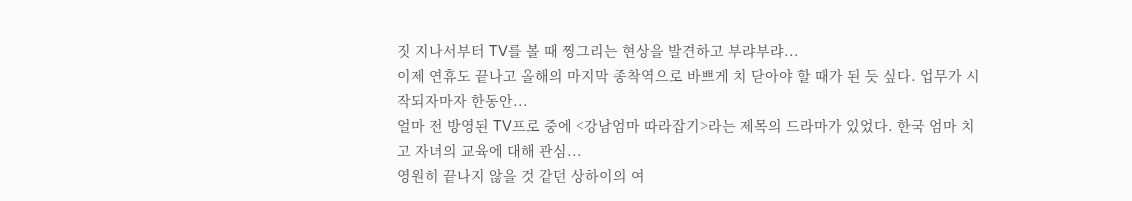짓 지나서부터 TV를 볼 때 찡그리는 현상을 발견하고 부랴부랴...
이제 연휴도 끝나고 올해의 마지막 종착역으로 바쁘게 치 닫아야 할 때가 된 듯 싶다. 업무가 시작되자마자 한동안...
얼마 전 방영된 TV프로 중에 <강남엄마 따라잡기>라는 제목의 드라마가 있었다. 한국 엄마 치고 자녀의 교육에 대해 관심...
영원히 끝나지 않을 것 같던 상하이의 여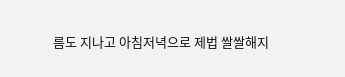름도 지나고 아침저녁으로 제법 쌀쌀해지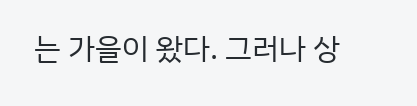는 가을이 왔다. 그러나 상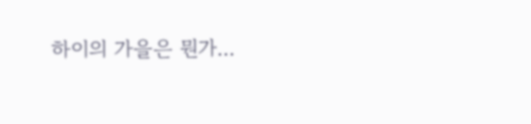하이의 가을은 뭔가...